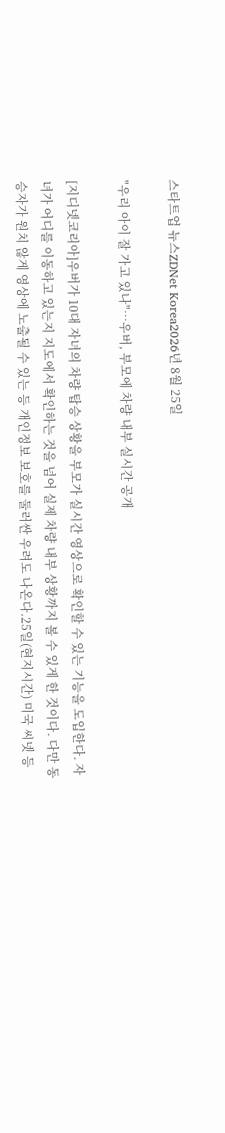스타트업 뉴스ZDNet Korea2026년 8월 25일

"우리 아이 잘 가고 있나"…우버, 부모에 차량 내부 실시간 공개

[지디넷코리아]우버가 10대 자녀의 차량 탑승 상황을 부모가 실시간 영상으로 확인할 수 있는 기능을 도입한다. 자녀가 어디를 이동하고 있는지 지도에서 확인하는 것을 넘어 실제 차량 내부 상황까지 볼 수 있게 한 것이다. 다만 동승자가 원치 않게 영상에 노출될 수 있는 등 개인정보 보호를 둘러싼 우려도 나온다.25일(현지시간) 미국 씨넷 등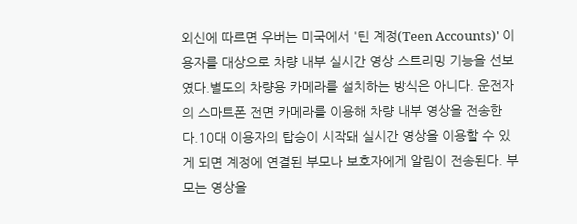외신에 따르면 우버는 미국에서 '틴 계정(Teen Accounts)' 이용자를 대상으로 차량 내부 실시간 영상 스트리밍 기능을 선보였다.별도의 차량용 카메라를 설치하는 방식은 아니다. 운전자의 스마트폰 전면 카메라를 이용해 차량 내부 영상을 전송한다.10대 이용자의 탑승이 시작돼 실시간 영상을 이용할 수 있게 되면 계정에 연결된 부모나 보호자에게 알림이 전송된다. 부모는 영상을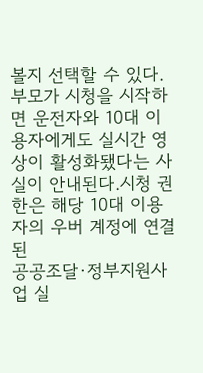볼지 선택할 수 있다. 부모가 시청을 시작하면 운전자와 10대 이용자에게도 실시간 영상이 활성화됐다는 사실이 안내된다.시청 권한은 해당 10대 이용자의 우버 계정에 연결된
공공조달·정부지원사업 실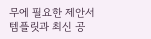무에 필요한 제안서 템플릿과 최신 공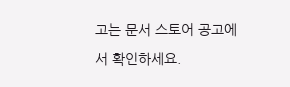고는 문서 스토어 공고에서 확인하세요.